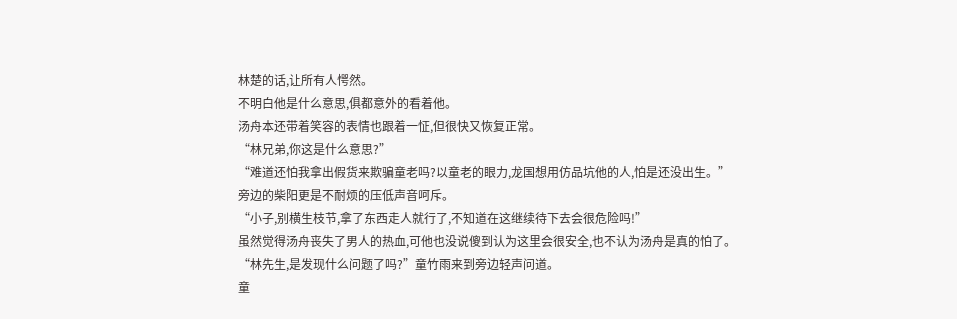林楚的话,让所有人愕然。
不明白他是什么意思,俱都意外的看着他。
汤舟本还带着笑容的表情也跟着一怔,但很快又恢复正常。
“林兄弟,你这是什么意思?”
“难道还怕我拿出假货来欺骗童老吗?以童老的眼力,龙国想用仿品坑他的人,怕是还没出生。”
旁边的柴阳更是不耐烦的压低声音呵斥。
“小子,别横生枝节,拿了东西走人就行了,不知道在这继续待下去会很危险吗!”
虽然觉得汤舟丧失了男人的热血,可他也没说傻到认为这里会很安全,也不认为汤舟是真的怕了。
“林先生,是发现什么问题了吗?”童竹雨来到旁边轻声问道。
童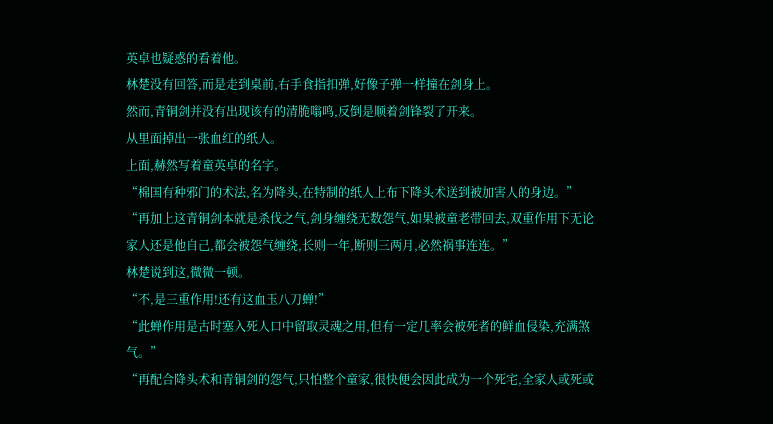英卓也疑惑的看着他。
林楚没有回答,而是走到桌前,右手食指扣弹,好像子弹一样撞在剑身上。
然而,青铜剑并没有出现该有的清脆嗡鸣,反倒是顺着剑锋裂了开来。
从里面掉出一张血红的纸人。
上面,赫然写着童英卓的名字。
“棉国有种邪门的术法,名为降头,在特制的纸人上布下降头术送到被加害人的身边。”
“再加上这青铜剑本就是杀伐之气,剑身缠绕无数怨气,如果被童老带回去,双重作用下无论家人还是他自己,都会被怨气缠绕,长则一年,断则三两月,必然祸事连连。”
林楚说到这,微微一顿。
“不,是三重作用!还有这血玉八刀蝉!”
“此蝉作用是古时塞入死人口中留取灵魂之用,但有一定几率会被死者的鲜血侵染,充满煞气。”
“再配合降头术和青铜剑的怨气,只怕整个童家,很快便会因此成为一个死宅,全家人或死或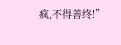疯,不得善终!”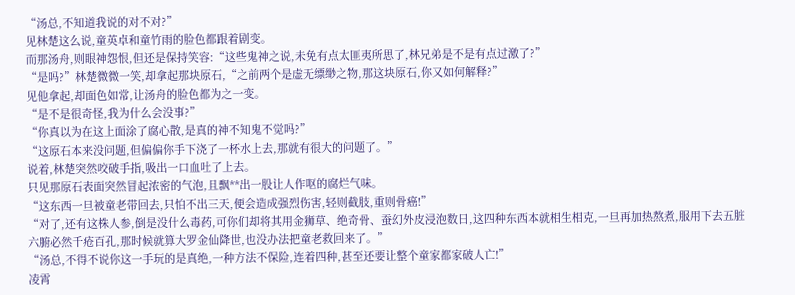“汤总,不知道我说的对不对?”
见林楚这么说,童英卓和童竹雨的脸色都跟着剧变。
而那汤舟,则眼神怨恨,但还是保持笑容:“这些鬼神之说,未免有点太匪夷所思了,林兄弟是不是有点过激了?”
“是吗?”林楚微微一笑,却拿起那块原石,“之前两个是虚无缥缈之物,那这块原石,你又如何解释?”
见他拿起,却面色如常,让汤舟的脸色都为之一变。
“是不是很奇怪,我为什么会没事?”
“你真以为在这上面涂了腐心散,是真的神不知鬼不觉吗?”
“这原石本来没问题,但偏偏你手下浇了一杯水上去,那就有很大的问题了。”
说着,林楚突然咬破手指,吸出一口血吐了上去。
只见那原石表面突然冒起浓密的气泡,且飘**出一股让人作呕的腐烂气味。
“这东西一旦被童老带回去,只怕不出三天,便会造成强烈伤害,轻则截肢,重则骨癌!”
“对了,还有这株人参,倒是没什么毒药,可你们却将其用金狮草、绝奇骨、蚕幻外皮浸泡数日,这四种东西本就相生相克,一旦再加热熬煮,服用下去五脏六腑必然千疮百孔,那时候就算大罗金仙降世,也没办法把童老救回来了。”
“汤总,不得不说你这一手玩的是真绝,一种方法不保险,连着四种,甚至还要让整个童家都家破人亡!”
凌霄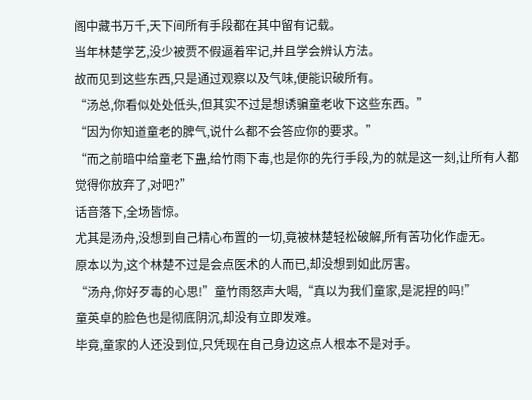阁中藏书万千,天下间所有手段都在其中留有记载。
当年林楚学艺,没少被贾不假逼着牢记,并且学会辨认方法。
故而见到这些东西,只是通过观察以及气味,便能识破所有。
“汤总,你看似处处低头,但其实不过是想诱骗童老收下这些东西。”
“因为你知道童老的脾气,说什么都不会答应你的要求。”
“而之前暗中给童老下蛊,给竹雨下毒,也是你的先行手段,为的就是这一刻,让所有人都觉得你放弃了,对吧?”
话音落下,全场皆惊。
尤其是汤舟,没想到自己精心布置的一切,竟被林楚轻松破解,所有苦功化作虚无。
原本以为,这个林楚不过是会点医术的人而已,却没想到如此厉害。
“汤舟,你好歹毒的心思!”童竹雨怒声大喝,“真以为我们童家,是泥捏的吗!”
童英卓的脸色也是彻底阴沉,却没有立即发难。
毕竟,童家的人还没到位,只凭现在自己身边这点人根本不是对手。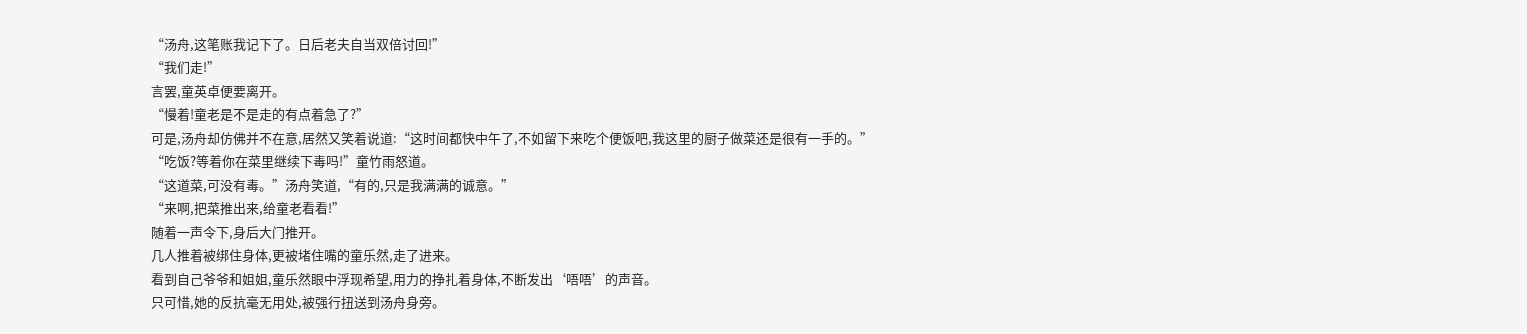“汤舟,这笔账我记下了。日后老夫自当双倍讨回!”
“我们走!”
言罢,童英卓便要离开。
“慢着!童老是不是走的有点着急了?”
可是,汤舟却仿佛并不在意,居然又笑着说道:“这时间都快中午了,不如留下来吃个便饭吧,我这里的厨子做菜还是很有一手的。”
“吃饭?等着你在菜里继续下毒吗!”童竹雨怒道。
“这道菜,可没有毒。”汤舟笑道,“有的,只是我满满的诚意。”
“来啊,把菜推出来,给童老看看!”
随着一声令下,身后大门推开。
几人推着被绑住身体,更被堵住嘴的童乐然,走了进来。
看到自己爷爷和姐姐,童乐然眼中浮现希望,用力的挣扎着身体,不断发出‘唔唔’的声音。
只可惜,她的反抗毫无用处,被强行扭送到汤舟身旁。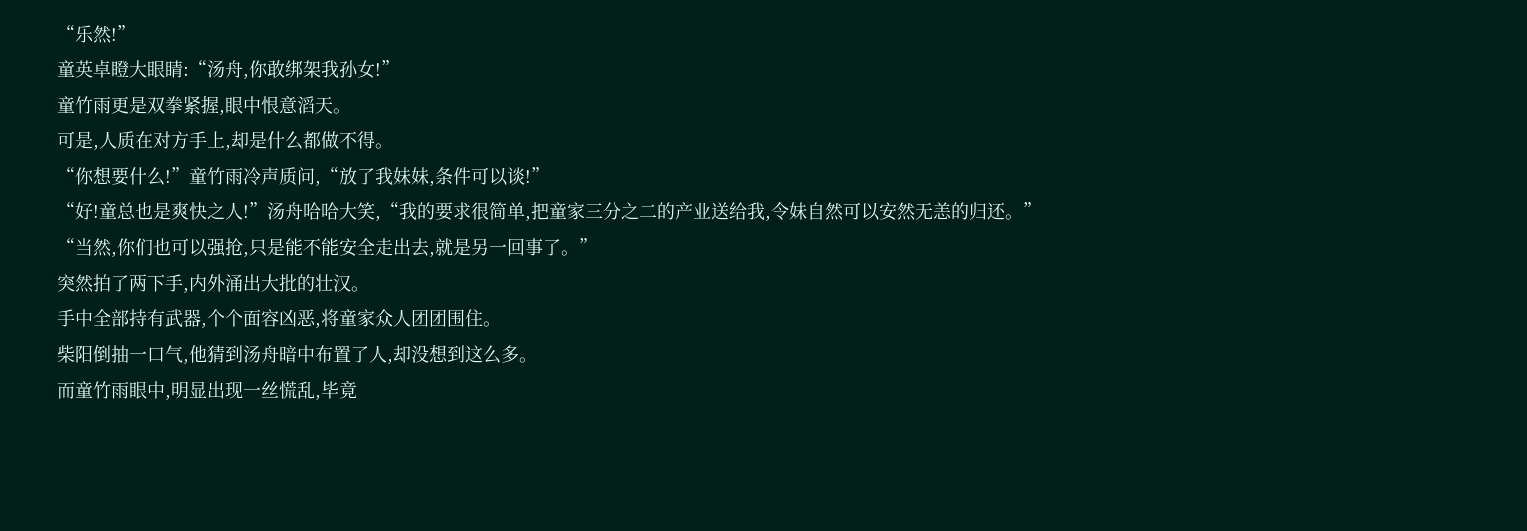“乐然!”
童英卓瞪大眼睛:“汤舟,你敢绑架我孙女!”
童竹雨更是双拳紧握,眼中恨意滔天。
可是,人质在对方手上,却是什么都做不得。
“你想要什么!”童竹雨冷声质问,“放了我妹妹,条件可以谈!”
“好!童总也是爽快之人!”汤舟哈哈大笑,“我的要求很简单,把童家三分之二的产业送给我,令妹自然可以安然无恙的归还。”
“当然,你们也可以强抢,只是能不能安全走出去,就是另一回事了。”
突然拍了两下手,内外涌出大批的壮汉。
手中全部持有武器,个个面容凶恶,将童家众人团团围住。
柴阳倒抽一口气,他猜到汤舟暗中布置了人,却没想到这么多。
而童竹雨眼中,明显出现一丝慌乱,毕竟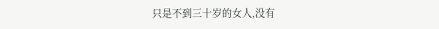只是不到三十岁的女人,没有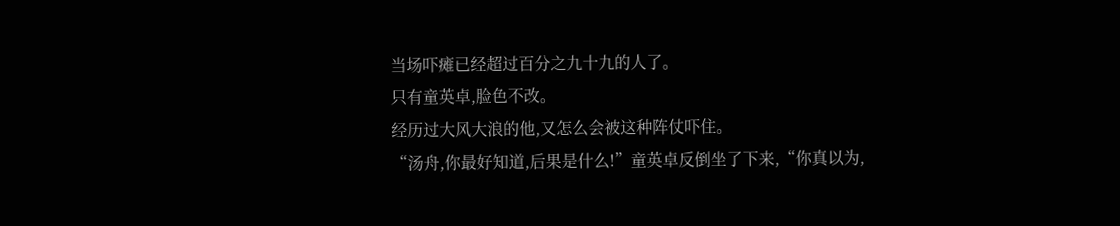当场吓瘫已经超过百分之九十九的人了。
只有童英卓,脸色不改。
经历过大风大浪的他,又怎么会被这种阵仗吓住。
“汤舟,你最好知道,后果是什么!”童英卓反倒坐了下来,“你真以为,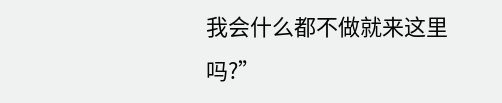我会什么都不做就来这里吗?”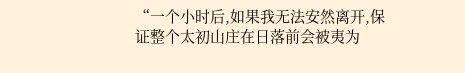“一个小时后,如果我无法安然离开,保证整个太初山庄在日落前会被夷为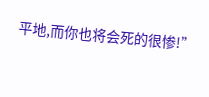平地,而你也将会死的很惨!”